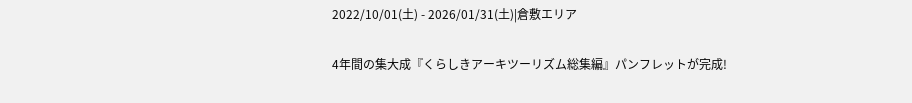2022/10/01(土) - 2026/01/31(土)|倉敷エリア

4年間の集大成『くらしきアーキツーリズム総集編』パンフレットが完成!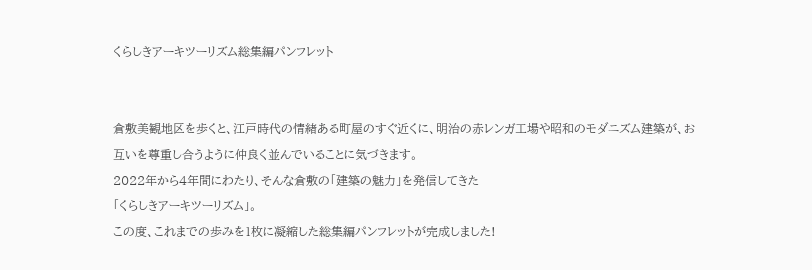くらしきアーキツーリズム総集編パンフレット


倉敷美観地区を歩くと、江戸時代の情緒ある町屋のすぐ近くに、明治の赤レンガ工場や昭和のモダニズム建築が、お互いを尊重し合うように仲良く並んでいることに気づきます。
2022年から4年間にわたり、そんな倉敷の「建築の魅力」を発信してきた
「くらしきアーキツーリズム」。
この度、これまでの歩みを1枚に凝縮した総集編パンフレットが完成しました!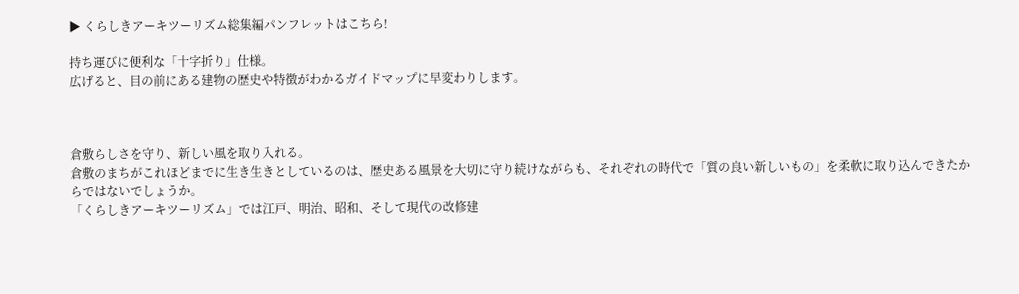▶ くらしきアーキツーリズム総集編パンフレットはこちら!

持ち運びに便利な「十字折り」仕様。
広げると、目の前にある建物の歴史や特徴がわかるガイドマップに早変わりします。



倉敷らしさを守り、新しい風を取り入れる。
倉敷のまちがこれほどまでに生き生きとしているのは、歴史ある風景を大切に守り続けながらも、それぞれの時代で「質の良い新しいもの」を柔軟に取り込んできたからではないでしょうか。
「くらしきアーキツーリズム」では江戸、明治、昭和、そして現代の改修建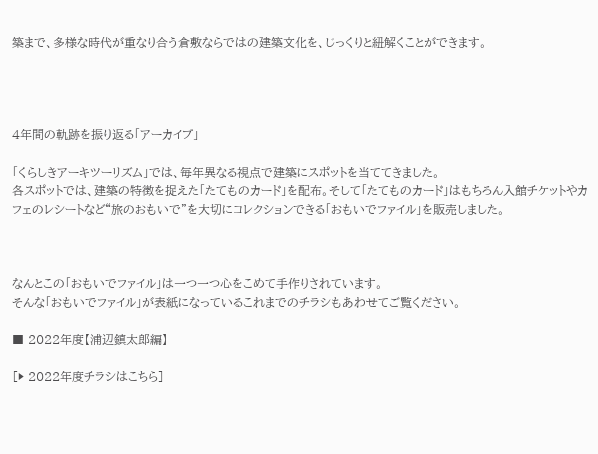築まで、多様な時代が重なり合う倉敷ならではの建築文化を、じっくりと紐解くことができます。




4年間の軌跡を振り返る「アーカイブ」

「くらしきアーキツーリズム」では、毎年異なる視点で建築にスポットを当ててきました。
各スポットでは、建築の特徴を捉えた「たてものカード」を配布。そして「たてものカード」はもちろん入館チケットやカフェのレシートなど“旅のおもいで”を大切にコレクションできる「おもいでファイル」を販売しました。



なんとこの「おもいでファイル」は一つ一つ心をこめて手作りされています。
そんな「おもいでファイル」が表紙になっているこれまでのチラシもあわせてご覧ください。

■ 2022年度【浦辺鎮太郎編】

[▶ 2022年度チラシはこちら]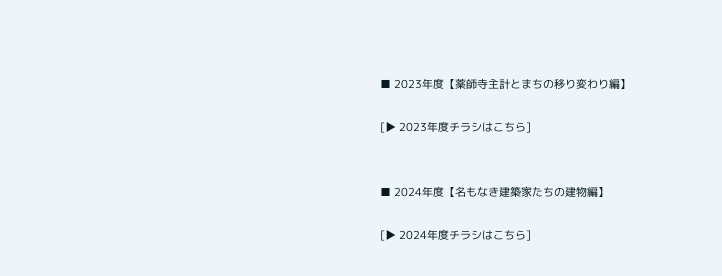■ 2023年度【薬師寺主計とまちの移り変わり編】

[▶ 2023年度チラシはこちら]


■ 2024年度【名もなき建築家たちの建物編】

[▶ 2024年度チラシはこちら]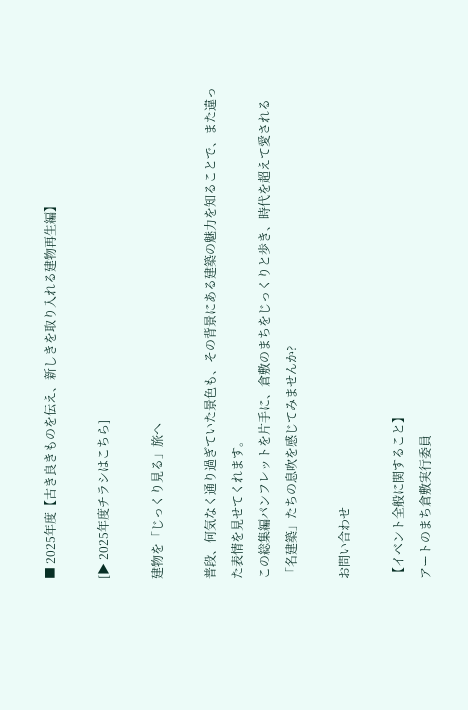■ 2025年度【古き良きものを伝え、新しきを取り入れる建物再生編】

[▶ 2025年度チラシはこちら]

建物を「じっくり見る」旅へ

普段、何気なく通り過ぎていた景色も、その背景にある建築の魅力を知ることで、また違った表情を見せてくれます。
この総集編パンフレットを片手に、倉敷のまちをじっくりと歩き、時代を超えて愛される「名建築」たちの息吹を感じてみませんか?

お問い合わせ

【イベント全般に関すること】
アートのまち倉敷実行委員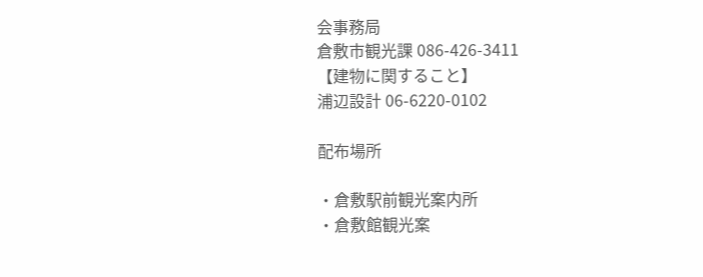会事務局
倉敷市観光課 086-426-3411
【建物に関すること】
浦辺設計 06-6220-0102

配布場所

・倉敷駅前観光案内所
・倉敷館観光案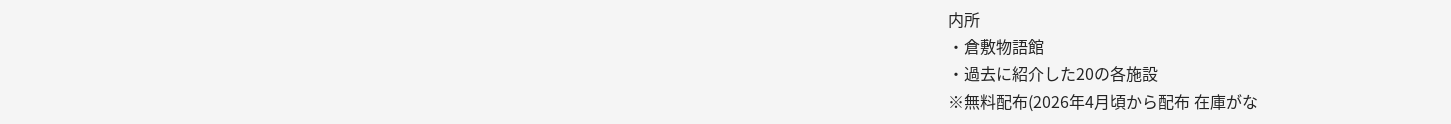内所
・倉敷物語館
・過去に紹介した20の各施設
※無料配布(2026年4月頃から配布 在庫がな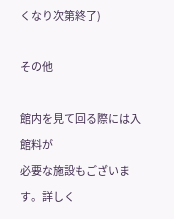くなり次第終了)

その他

館内を見て回る際には入館料が
必要な施設もございます。詳しく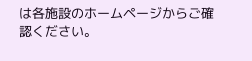は各施設のホームページからご確認ください。